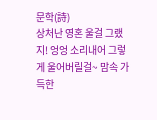문학(詩)
상처난 영혼 울걸 그랬지! 엉엉 소리내어 그렇게 울어버릴걸~ 맘속 가득한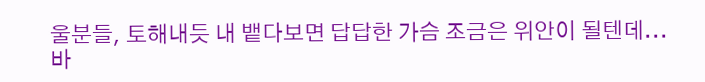울분들, 토해내듯 내 뱉다보면 답답한 가슴 조금은 위안이 될텐데... 바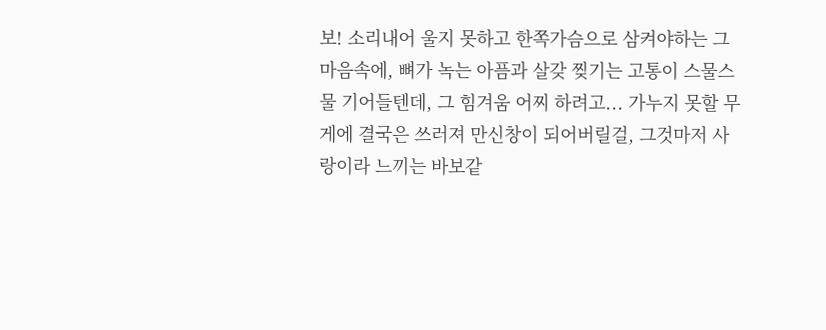보! 소리내어 울지 못하고 한쪽가슴으로 삼켜야하는 그 마음속에, 뼈가 녹는 아픔과 살갖 찢기는 고통이 스물스물 기어들텐데, 그 힘겨움 어찌 하려고... 가누지 못할 무게에 결국은 쓰러져 만신창이 되어버릴걸, 그것마저 사랑이라 느끼는 바보같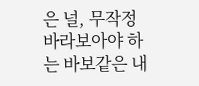은 널, 무작정 바라보아야 하는 바보같은 내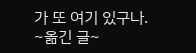가 또 여기 있구나. ~옮긴 글~